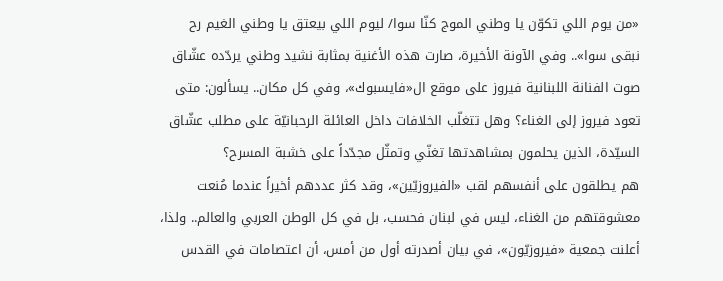«من يوم اللي تكوّن يا وطني الموج كنّا سوا/ ليوم اللي بيعتق يا وطني الغيم رح نبقى سوا».. وفي الآونة الأخيرة، صارت هذه الأغنية بمثابة نشيد وطني يردّده عشّاق صوت الفنانة اللبنانية فيروز على موقع ال«فايسبوك»، وفي كل مكان.. يسألون: متى تعود فيروز إلى الغناء؟ وهل تتغلّب الخلافات داخل العائلة الرحبانيّة على مطلب عشّاق السيّدة، الذين يحلمون بمشاهدتها تغنّي وتمثّل مجدّداً على خشبة المسرح؟
هم يطلقون على أنفسهم لقب «الفيروزيّين»، وقد كثر عددهم أخيراً عندما مُنعت معشوقتهم من الغناء، ليس في لبنان فحسب، بل في كل الوطن العربي والعالم.. ولذا، أعلنت جمعية «فيروزيّون»، في بيان أصدرته أول من أمس، أن اعتصامات في القدس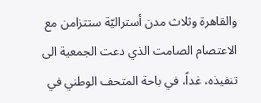والقاهرة وثلاث مدن أستراليّة ستتزامن مع الاعتصام الصامت الذي دعت الجمعية الى تنفيذه، غداً، في باحة المتحف الوطني في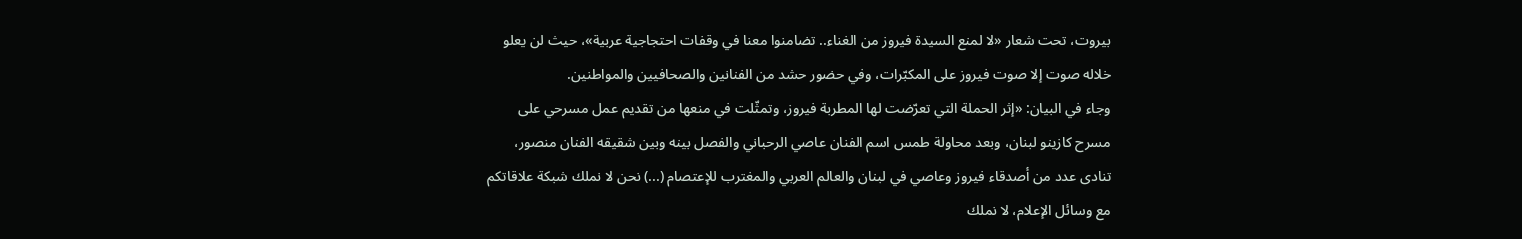بيروت، تحت شعار «لا لمنع السيدة فيروز من الغناء.. تضامنوا معنا في وقفات احتجاجية عربية»، حيث لن يعلو خلاله صوت إلا صوت فيروز على المكبّرات، وفي حضور حشد من الفنانين والصحافيين والمواطنين.
وجاء في البيان: «إثر الحملة التي تعرّضت لها المطربة فيروز، وتمثّلت في منعها من تقديم عمل مسرحي على مسرح كازينو لبنان، وبعد محاولة طمس اسم الفنان عاصي الرحباني والفصل بينه وبين شقيقه الفنان منصور، تنادى عدد من أصدقاء فيروز وعاصي في لبنان والعالم العربي والمغترب للإعتصام (...) نحن لا نملك شبكة علاقاتكم مع وسائل الإعلام، لا نملك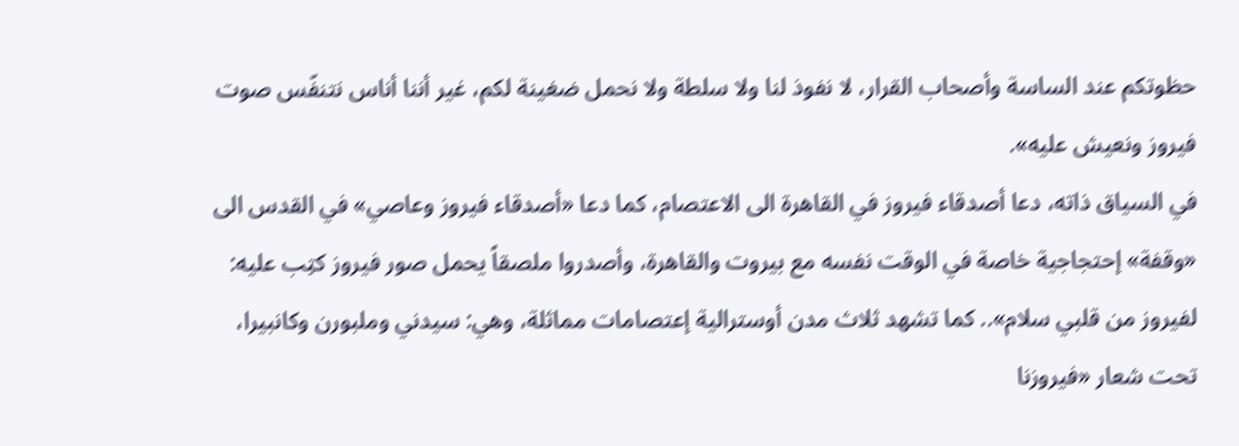حظوتكم عند الساسة وأصحاب القرار، لا نفوذ لنا ولا سلطة ولا نحمل ضغينة لكم، غير أننا أناس نتنفّس صوت فيروز ونعيش عليه».
في السياق ذاته، دعا أصدقاء فيروز في القاهرة الى الاعتصام، كما دعا «أصدقاء فيروز وعاصي» في القدس الى «وقفة» إحتجاجية خاصة في الوقت نفسه مع بيروت والقاهرة، وأصدروا ملصقاً يحمل صور فيروز كتِب عليه: لفيروز من قلبي سلام».. كما تشهد ثلاث مدن أوسترالية إعتصامات مماثلة، وهي: سيدني وملبورن وكانبيرا، تحت شعار «فيروزنا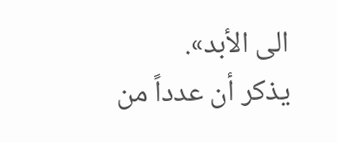الى الأبد».
يذكر أن عدداً من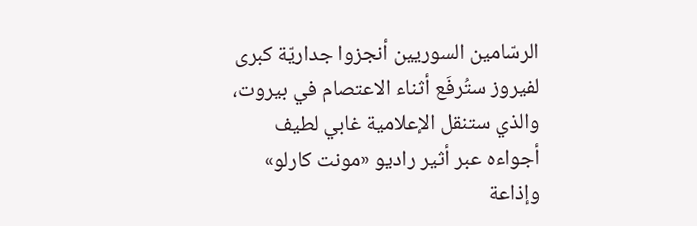الرسّامين السوريين أنجزوا جداريّة كبرى لفيروز ستُرفَع أثناء الاعتصام في بيروت، والذي ستنقل الإعلامية غابي لطيف أجواءه عبر أثير راديو «مونت كارلو» وإذاعة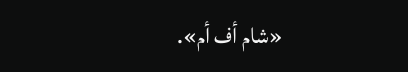«شام أف أم».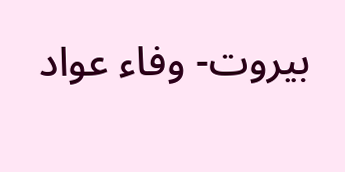بيروت- وفاء عواد